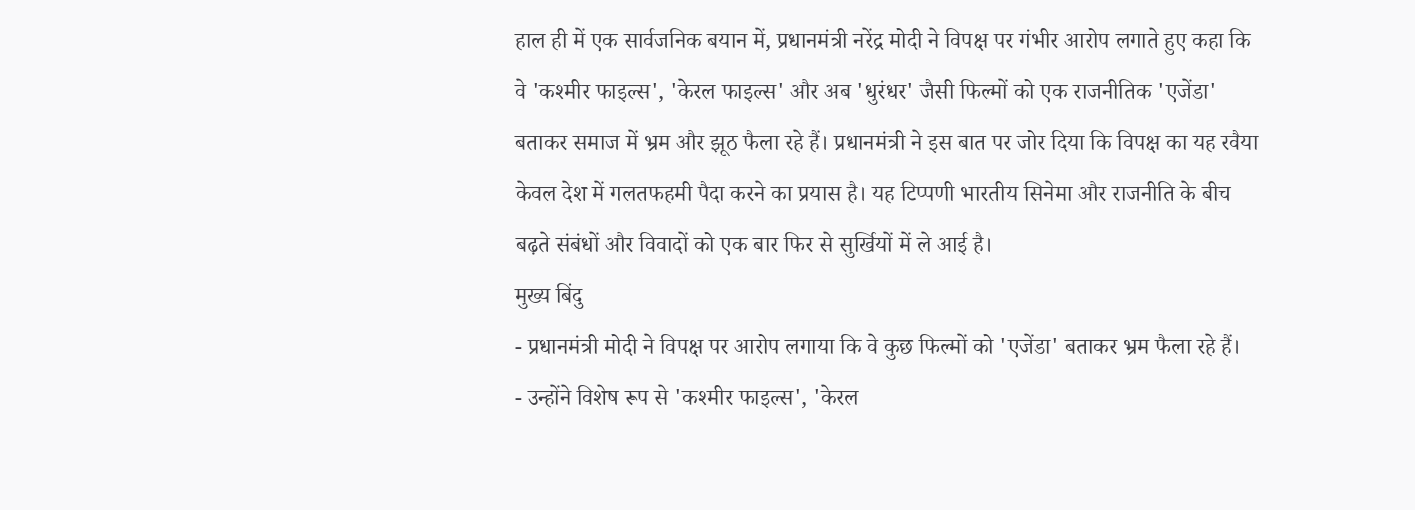हाल ही में एक सार्वजनिक बयान में, प्रधानमंत्री नरेंद्र मोदी ने विपक्ष पर गंभीर आरोप लगाते हुए कहा कि वे 'कश्मीर फाइल्स', 'केरल फाइल्स' और अब 'धुरंधर' जैसी फिल्मों को एक राजनीतिक 'एजेंडा' बताकर समाज में भ्रम और झूठ फैला रहे हैं। प्रधानमंत्री ने इस बात पर जोर दिया कि विपक्ष का यह रवैया केवल देश में गलतफहमी पैदा करने का प्रयास है। यह टिप्पणी भारतीय सिनेमा और राजनीति के बीच बढ़ते संबंधों और विवादों को एक बार फिर से सुर्खियों में ले आई है।
मुख्य बिंदु
- प्रधानमंत्री मोदी ने विपक्ष पर आरोप लगाया कि वे कुछ फिल्मों को 'एजेंडा' बताकर भ्रम फैला रहे हैं।
- उन्होंने विशेष रूप से 'कश्मीर फाइल्स', 'केरल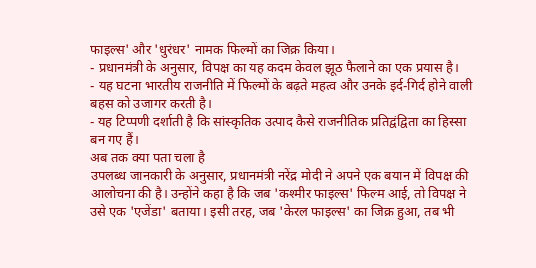फाइल्स' और 'धुरंधर' नामक फिल्मों का जिक्र किया।
- प्रधानमंत्री के अनुसार, विपक्ष का यह कदम केवल झूठ फैलाने का एक प्रयास है।
- यह घटना भारतीय राजनीति में फिल्मों के बढ़ते महत्व और उनके इर्द-गिर्द होने वाली बहस को उजागर करती है।
- यह टिप्पणी दर्शाती है कि सांस्कृतिक उत्पाद कैसे राजनीतिक प्रतिद्वंद्विता का हिस्सा बन गए हैं।
अब तक क्या पता चला है
उपलब्ध जानकारी के अनुसार, प्रधानमंत्री नरेंद्र मोदी ने अपने एक बयान में विपक्ष की आलोचना की है। उन्होंने कहा है कि जब 'कश्मीर फाइल्स' फिल्म आई, तो विपक्ष ने उसे एक 'एजेंडा' बताया। इसी तरह, जब 'केरल फाइल्स' का जिक्र हुआ, तब भी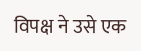विपक्ष ने उसे एक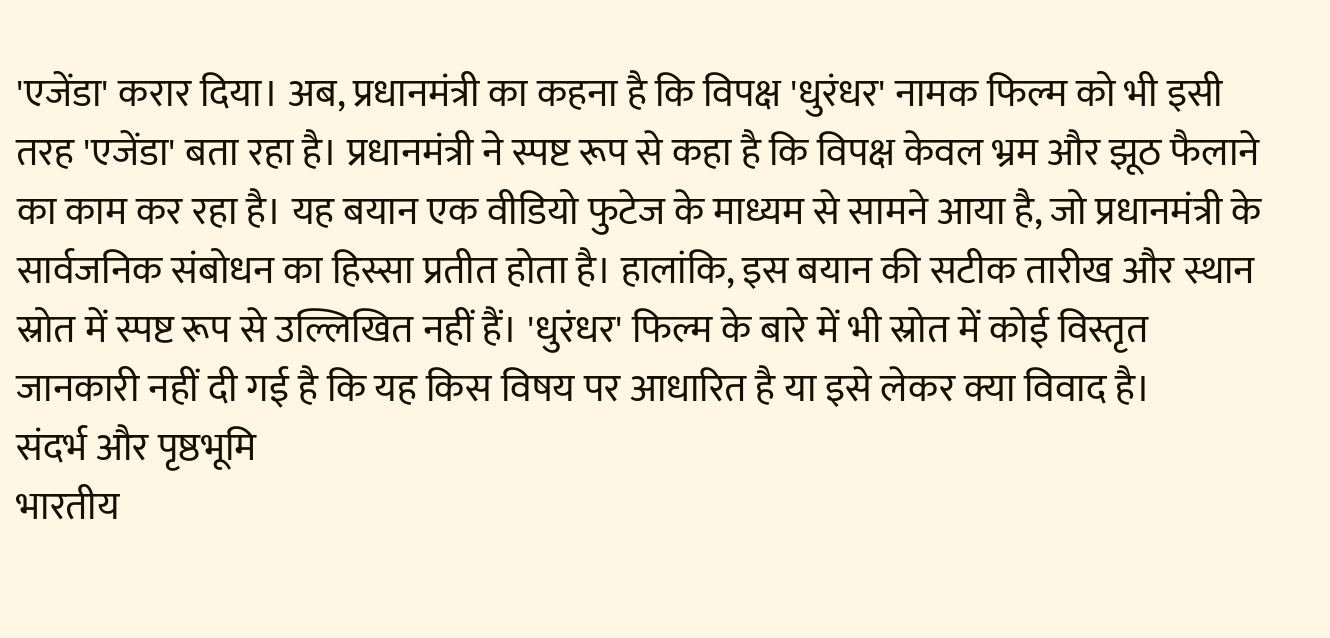'एजेंडा' करार दिया। अब, प्रधानमंत्री का कहना है कि विपक्ष 'धुरंधर' नामक फिल्म को भी इसी तरह 'एजेंडा' बता रहा है। प्रधानमंत्री ने स्पष्ट रूप से कहा है कि विपक्ष केवल भ्रम और झूठ फैलाने का काम कर रहा है। यह बयान एक वीडियो फुटेज के माध्यम से सामने आया है, जो प्रधानमंत्री के सार्वजनिक संबोधन का हिस्सा प्रतीत होता है। हालांकि, इस बयान की सटीक तारीख और स्थान स्रोत में स्पष्ट रूप से उल्लिखित नहीं हैं। 'धुरंधर' फिल्म के बारे में भी स्रोत में कोई विस्तृत जानकारी नहीं दी गई है कि यह किस विषय पर आधारित है या इसे लेकर क्या विवाद है।
संदर्भ और पृष्ठभूमि
भारतीय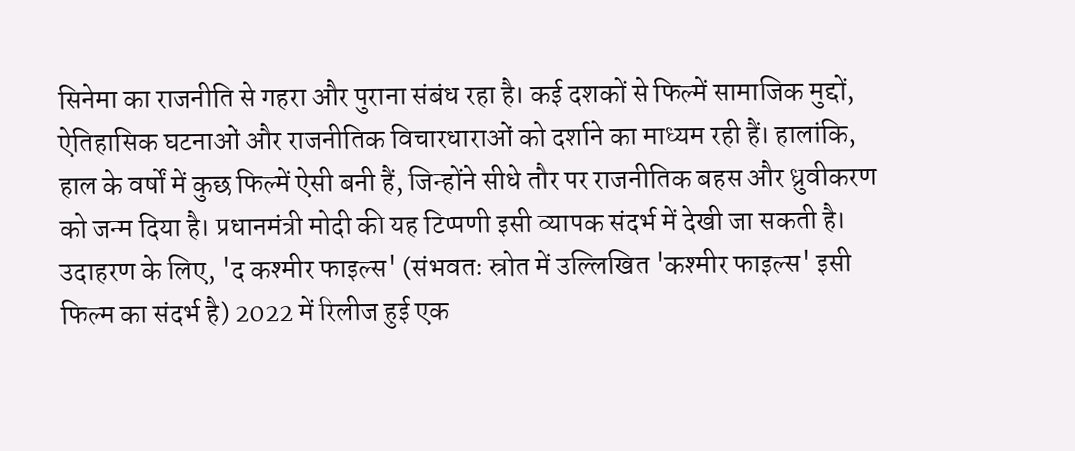सिनेमा का राजनीति से गहरा और पुराना संबंध रहा है। कई दशकों से फिल्में सामाजिक मुद्दों, ऐतिहासिक घटनाओं और राजनीतिक विचारधाराओं को दर्शाने का माध्यम रही हैं। हालांकि, हाल के वर्षों में कुछ फिल्में ऐसी बनी हैं, जिन्होंने सीधे तौर पर राजनीतिक बहस और ध्रुवीकरण को जन्म दिया है। प्रधानमंत्री मोदी की यह टिप्पणी इसी व्यापक संदर्भ में देखी जा सकती है।
उदाहरण के लिए, 'द कश्मीर फाइल्स' (संभवतः स्रोत में उल्लिखित 'कश्मीर फाइल्स' इसी फिल्म का संदर्भ है) 2022 में रिलीज हुई एक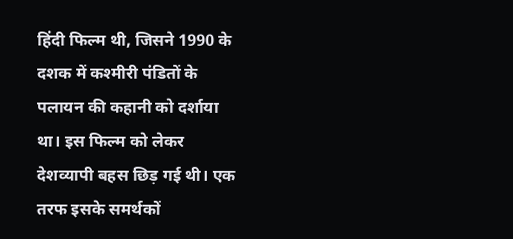हिंदी फिल्म थी, जिसने 1990 के दशक में कश्मीरी पंडितों के पलायन की कहानी को दर्शाया था। इस फिल्म को लेकर देशव्यापी बहस छिड़ गई थी। एक तरफ इसके समर्थकों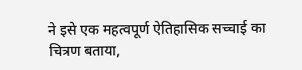ने इसे एक महत्वपूर्ण ऐतिहासिक सच्चाई का चित्रण बताया,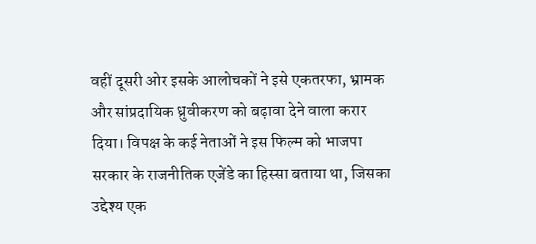वहीं दूसरी ओर इसके आलोचकों ने इसे एकतरफा, भ्रामक और सांप्रदायिक ध्रुवीकरण को बढ़ावा देने वाला करार दिया। विपक्ष के कई नेताओं ने इस फिल्म को भाजपा सरकार के राजनीतिक एजेंडे का हिस्सा बताया था, जिसका उद्देश्य एक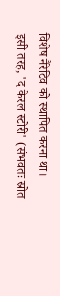विशेष नैरेटिव को स्थापित करना था।
इसी तरह, 'द केरल स्टोरी' (संभवतः स्रोत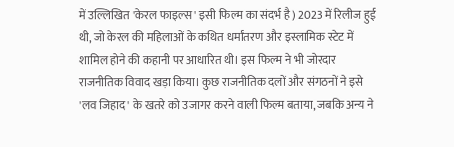में उल्लिखित 'केरल फाइल्स' इसी फिल्म का संदर्भ है) 2023 में रिलीज हुई थी, जो केरल की महिलाओं के कथित धर्मांतरण और इस्लामिक स्टेट में शामिल होने की कहानी पर आधारित थी। इस फिल्म ने भी जोरदार राजनीतिक विवाद खड़ा किया। कुछ राजनीतिक दलों और संगठनों ने इसे 'लव जिहाद' के खतरे को उजागर करने वाली फिल्म बताया, जबकि अन्य ने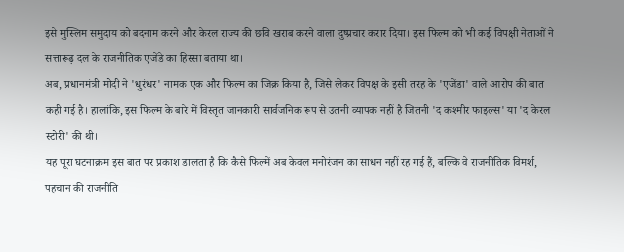इसे मुस्लिम समुदाय को बदनाम करने और केरल राज्य की छवि खराब करने वाला दुष्प्रचार करार दिया। इस फिल्म को भी कई विपक्षी नेताओं ने सत्तारूढ़ दल के राजनीतिक एजेंडे का हिस्सा बताया था।
अब, प्रधानमंत्री मोदी ने 'धुरंधर' नामक एक और फिल्म का जिक्र किया है, जिसे लेकर विपक्ष के इसी तरह के 'एजेंडा' वाले आरोप की बात कही गई है। हालांकि, इस फिल्म के बारे में विस्तृत जानकारी सार्वजनिक रूप से उतनी व्यापक नहीं है जितनी 'द कश्मीर फाइल्स' या 'द केरल स्टोरी' की थी।
यह पूरा घटनाक्रम इस बात पर प्रकाश डालता है कि कैसे फिल्में अब केवल मनोरंजन का साधन नहीं रह गई हैं, बल्कि वे राजनीतिक विमर्श, पहचान की राजनीति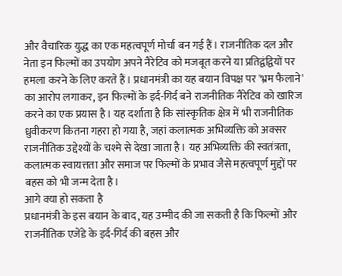और वैचारिक युद्ध का एक महत्वपूर्ण मोर्चा बन गई हैं। राजनीतिक दल और नेता इन फिल्मों का उपयोग अपने नैरेटिव को मजबूत करने या प्रतिद्वंद्वियों पर हमला करने के लिए करते हैं। प्रधानमंत्री का यह बयान विपक्ष पर 'भ्रम फैलाने' का आरोप लगाकर, इन फिल्मों के इर्द-गिर्द बने राजनीतिक नैरेटिव को खारिज करने का एक प्रयास है। यह दर्शाता है कि सांस्कृतिक क्षेत्र में भी राजनीतिक ध्रुवीकरण कितना गहरा हो गया है, जहां कलात्मक अभिव्यक्ति को अक्सर राजनीतिक उद्देश्यों के चश्मे से देखा जाता है। यह अभिव्यक्ति की स्वतंत्रता, कलात्मक स्वायत्तता और समाज पर फिल्मों के प्रभाव जैसे महत्वपूर्ण मुद्दों पर बहस को भी जन्म देता है।
आगे क्या हो सकता है
प्रधानमंत्री के इस बयान के बाद, यह उम्मीद की जा सकती है कि फिल्मों और राजनीतिक एजेंडे के इर्द-गिर्द की बहस और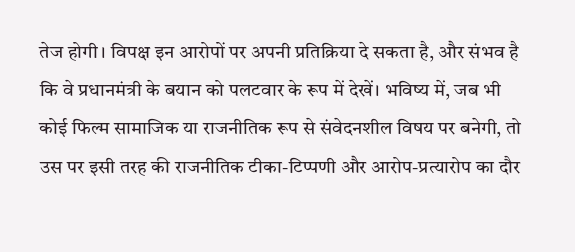तेज होगी। विपक्ष इन आरोपों पर अपनी प्रतिक्रिया दे सकता है, और संभव है कि वे प्रधानमंत्री के बयान को पलटवार के रूप में देखें। भविष्य में, जब भी कोई फिल्म सामाजिक या राजनीतिक रूप से संवेदनशील विषय पर बनेगी, तो उस पर इसी तरह की राजनीतिक टीका-टिप्पणी और आरोप-प्रत्यारोप का दौर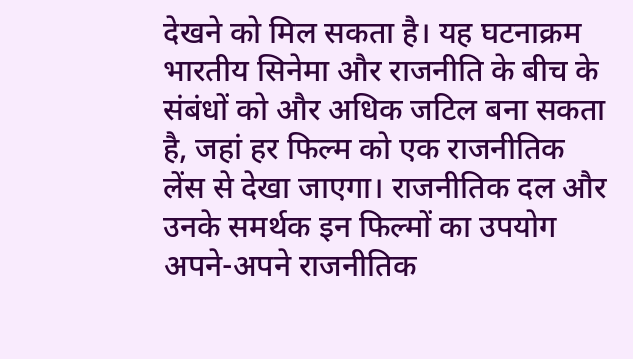देखने को मिल सकता है। यह घटनाक्रम भारतीय सिनेमा और राजनीति के बीच के संबंधों को और अधिक जटिल बना सकता है, जहां हर फिल्म को एक राजनीतिक लेंस से देखा जाएगा। राजनीतिक दल और उनके समर्थक इन फिल्मों का उपयोग अपने-अपने राजनीतिक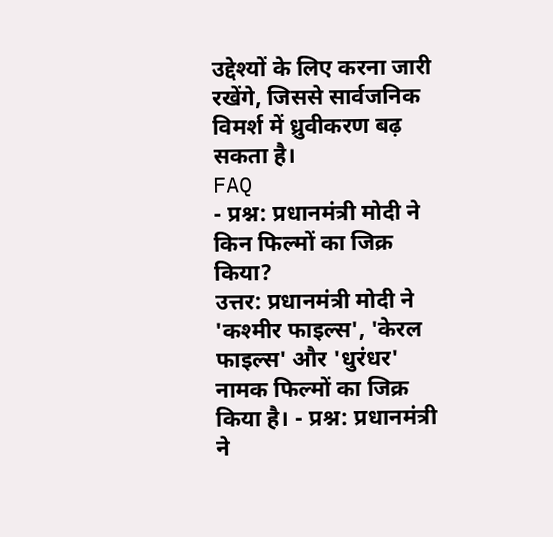उद्देश्यों के लिए करना जारी रखेंगे, जिससे सार्वजनिक विमर्श में ध्रुवीकरण बढ़ सकता है।
FAQ
- प्रश्न: प्रधानमंत्री मोदी ने किन फिल्मों का जिक्र किया?
उत्तर: प्रधानमंत्री मोदी ने 'कश्मीर फाइल्स', 'केरल फाइल्स' और 'धुरंधर' नामक फिल्मों का जिक्र किया है। - प्रश्न: प्रधानमंत्री ने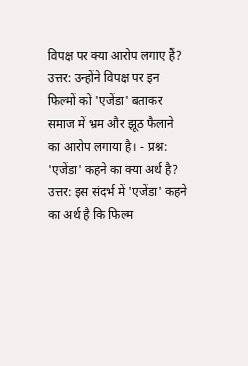विपक्ष पर क्या आरोप लगाए हैं?
उत्तर: उन्होंने विपक्ष पर इन फिल्मों को 'एजेंडा' बताकर समाज में भ्रम और झूठ फैलाने का आरोप लगाया है। - प्रश्न: 'एजेंडा' कहने का क्या अर्थ है?
उत्तर: इस संदर्भ में 'एजेंडा' कहने का अर्थ है कि फिल्म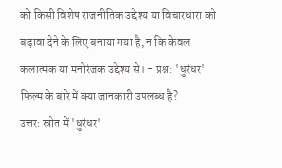को किसी विशेष राजनीतिक उद्देश्य या विचारधारा को बढ़ावा देने के लिए बनाया गया है, न कि केवल कलात्मक या मनोरंजक उद्देश्य से। - प्रश्न: 'धुरंधर' फिल्म के बारे में क्या जानकारी उपलब्ध है?
उत्तर: स्रोत में 'धुरंधर'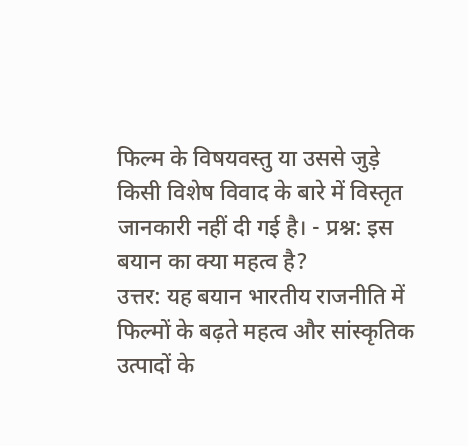फिल्म के विषयवस्तु या उससे जुड़े किसी विशेष विवाद के बारे में विस्तृत जानकारी नहीं दी गई है। - प्रश्न: इस बयान का क्या महत्व है?
उत्तर: यह बयान भारतीय राजनीति में फिल्मों के बढ़ते महत्व और सांस्कृतिक उत्पादों के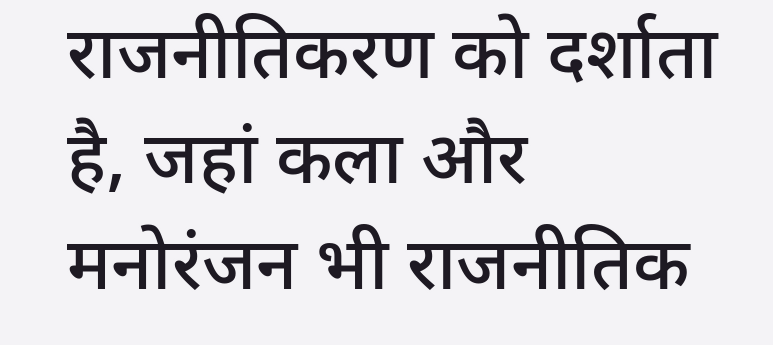राजनीतिकरण को दर्शाता है, जहां कला और मनोरंजन भी राजनीतिक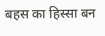बहस का हिस्सा बन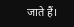जाते हैं।